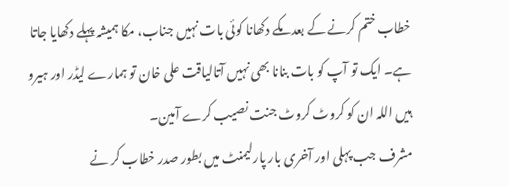خطاب ختم کرنے کے بعد مکے دکھانا کوئی بات نہیں جناب، مکا ہمیشہ پہلے دکھایا جاتا ہے۔ ایک تو آپ کو بات بنانا بھی نہیں آتالیاقت علی خان تو ہمارے لیڈر اور ہیرو ہیں اللہ ان کو کروٹ کروٹ جنت نصیب کرے آمین۔
مشرف جب پہلی اور آخری بار پارلیمنٹ میں بطور صدر خطاب کر نے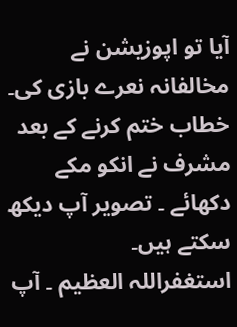آیا تو اپوزیشن نے مخالفانہ نعرے بازی کی۔ خطاب ختم کرنے کے بعد مشرف نے انکو مکے دکھائے ۔ تصویر آپ دیکھ سکتے ہیں۔
استغفراللہ العظیم ۔ آپ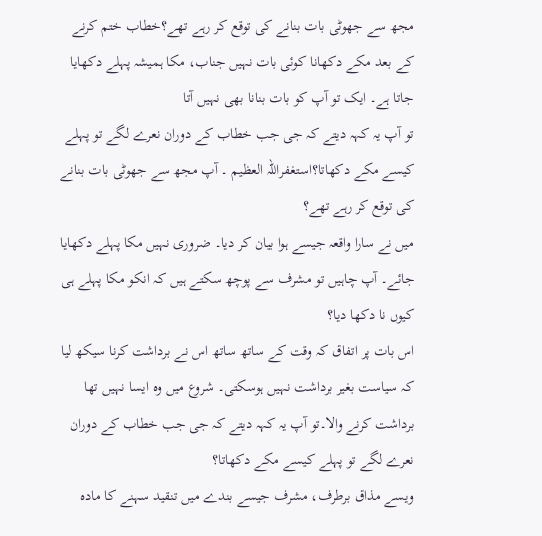مجھ سے جھوٹی بات بنانے کی توقع کر رہے تھے؟خطاب ختم کرنے کے بعد مکے دکھانا کوئی بات نہیں جناب، مکا ہمیشہ پہلے دکھایا جاتا ہے۔ ایک تو آپ کو بات بنانا بھی نہیں آتا
تو آپ یہ کہہ دیتے کہ جی جب خطاب کے دوران نعرے لگے تو پہلے کیسے مکے دکھاتا؟استغفراللہ العظیم ۔ آپ مجھ سے جھوٹی بات بنانے کی توقع کر رہے تھے؟
میں نے سارا واقعہ جیسے ہوا بیان کر دیا۔ ضروری نہیں مکا پہلے دکھایا جائے۔ آپ چاہیں تو مشرف سے پوچھ سکتے ہیں کہ انکو مکا پہلے ہی کیوں نا دکھا دیا؟
اس بات پر اتفاق کہ وقت کے ساتھ ساتھ اس نے برداشت کرنا سیکھ لیا کہ سیاست بغیر برداشت نہیں ہوسکتی۔ شروع میں وہ ایسا نہیں تھا برداشت کرنے والا۔تو آپ یہ کہہ دیتے کہ جی جب خطاب کے دوران نعرے لگے تو پہلے کیسے مکے دکھاتا؟
ویسے مذاق برطرف، مشرف جیسے بندے میں تنقید سہنے کا مادہ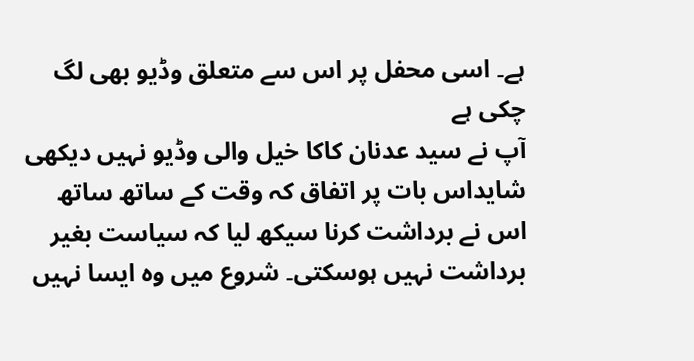ہے۔ اسی محفل پر اس سے متعلق وڈیو بھی لگ چکی ہے
آپ نے سید عدنان کاکا خیل والی وڈیو نہیں دیکھی شایداس بات پر اتفاق کہ وقت کے ساتھ ساتھ اس نے برداشت کرنا سیکھ لیا کہ سیاست بغیر برداشت نہیں ہوسکتی۔ شروع میں وہ ایسا نہیں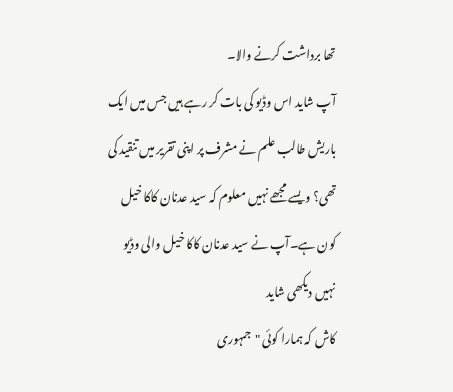تھا برداشت کرنے والا۔
آپ شاید اس وڈیو کی بات کر رہے ہیں جس میں ایک باریش طالب علم نے مشرف پر اپنی تقریر میں تنقید کی تھی؟ ویسے مجھے نہیں معلوم کہ سید عدنان کاکا خیل کون ہے۔آپ نے سید عدنان کاکا خیل والی وڈیو نہیں دیکھی شاید
کاش کہ ہمارا کوئی "جمہوری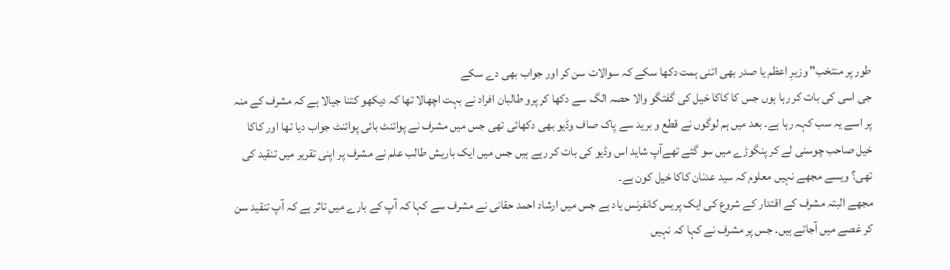طور پر منتخب" وزیرِ اعظم یا صدر بھی اتنی ہمت دکھا سکے کہ سوالات سن کر اور جواب بھی دے سکے
جی اسی کی بات کر رہا ہوں جس کا کاکا خیل کی گفتگو والا حصہ الگ سے دکھا کر پرو طالبان افراد نے بہت اچھالا تھا کہ دیکھو کتنا جیالا ہے کہ مشرف کے منہ پر اسے یہ سب کہہ رہا ہے۔ بعد میں ہم لوگوں نے قطع و برید سے پاک صاف وڈیو بھی دکھائی تھی جس میں مشرف نے پوائنٹ بائی پوائنٹ جواب دیا تھا اور کاکا خیل صاحب چوسنی لے کر پنگوڑے میں سو گئے تھےآپ شاید اس وڈیو کی بات کر رہے ہیں جس میں ایک باریش طالب علم نے مشرف پر اپنی تقریر میں تنقید کی تھی؟ ویسے مجھے نہیں معلوم کہ سید عدنان کاکا خیل کون ہے۔
مجھے البتہ مشرف کے اقتدار کے شروع کی ایک پریس کانفرنس یاد ہے جس میں ارشاد احمد حقانی نے مشرف سے کہا کہ آپ کے بارے میں تاثر ہے کہ آپ تنقید سن کر غصے میں آجاتے ہیں۔ جس پر مشرف نے کہا کہ نہیں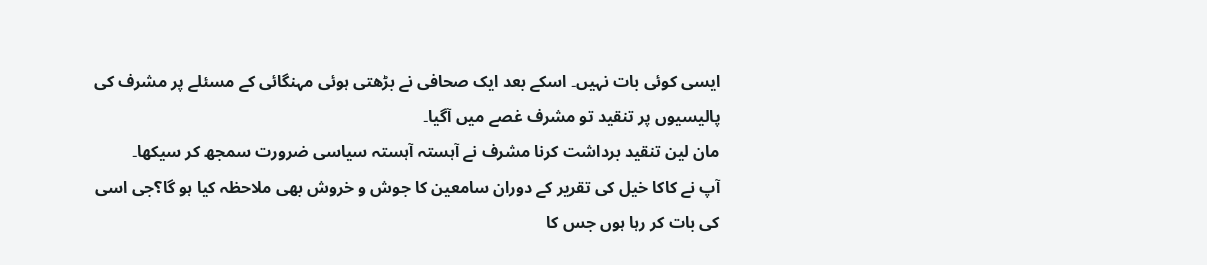ایسی کوئی بات نہیں۔ اسکے بعد ایک صحافی نے بڑھتی ہوئی مہنگائی کے مسئلے پر مشرف کی پالیسیوں پر تنقید تو مشرف غصے میں آگیا۔
مان لین تنقید برداشت کرنا مشرف نے آہستہ آہستہ سیاسی ضرورت سمجھ کر سیکھا۔
آپ نے کاکا خیل کی تقریر کے دوران سامعین کا جوش و خروش بھی ملاحظہ کیا ہو گا؟جی اسی کی بات کر رہا ہوں جس کا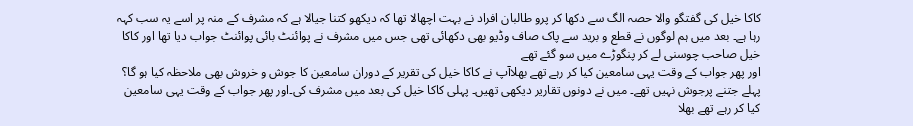کاکا خیل کی گفتگو والا حصہ الگ سے دکھا کر پرو طالبان افراد نے بہت اچھالا تھا کہ دیکھو کتنا جیالا ہے کہ مشرف کے منہ پر اسے یہ سب کہہ رہا ہے۔ بعد میں ہم لوگوں نے قطع و برید سے پاک صاف وڈیو بھی دکھائی تھی جس میں مشرف نے پوائنٹ بائی پوائنٹ جواب دیا تھا اور کاکا خیل صاحب چوسنی لے کر پنگوڑے میں سو گئے تھے
اور پھر جواب کے وقت یہی سامعین کیا کر رہے تھے بھلاآپ نے کاکا خیل کی تقریر کے دوران سامعین کا جوش و خروش بھی ملاحظہ کیا ہو گا؟
پہلے جتنے پرجوش نہیں تھے۔ میں نے دونوں تقاریر دیکھی تھیں۔ پہلی کاکا خیل کی بعد میں مشرف کی۔اور پھر جواب کے وقت یہی سامعین کیا کر رہے تھے بھلا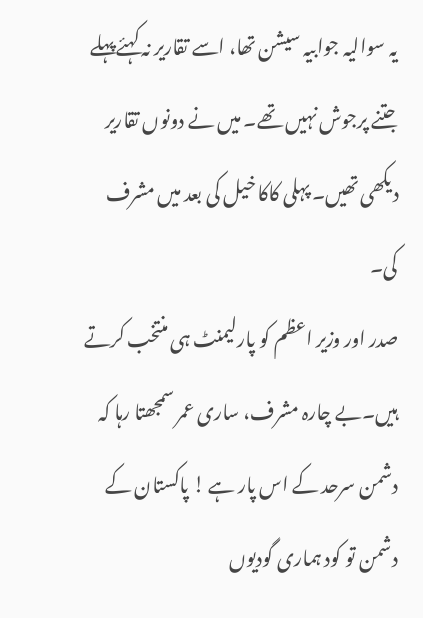یہ سوالیہ جوابیہ سیشن تھا، اسے تقاریر نہ کہئےپہلے جتنے پرجوش نہیں تھے۔ میں نے دونوں تقاریر دیکھی تھیں۔ پہلی کاکا خیل کی بعد میں مشرف کی۔
صدر اور وزیر اعظم کو پارلیمنٹ ہی منتخب کرتے ہیں۔بے چارہ مشرف، ساری عمر سمجھتا رہا کہ دشمن سرحد کے اس پار ہے ! پاکستان کے دشمن تو کود ہماری گودیوں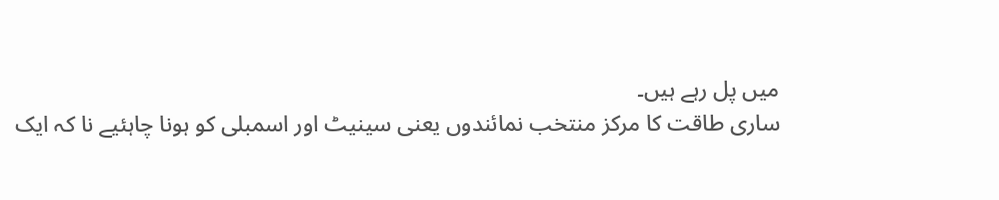میں پل رہے ہیں۔
ساری طاقت کا مرکز منتخب نمائندوں یعنی سینیٹ اور اسمبلی کو ہونا چاہئیے نا کہ ایک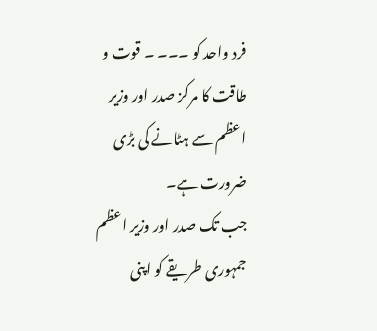فرد واحد کو ۔۔۔ ۔ قوت و طاقت کا مرکز صدر اور وزیر اعظم سے ہٹانے کی بڑی ضرورت ہے۔
جب تک صدر اور وزیر اعظم جمہوری طریقے کو اپنی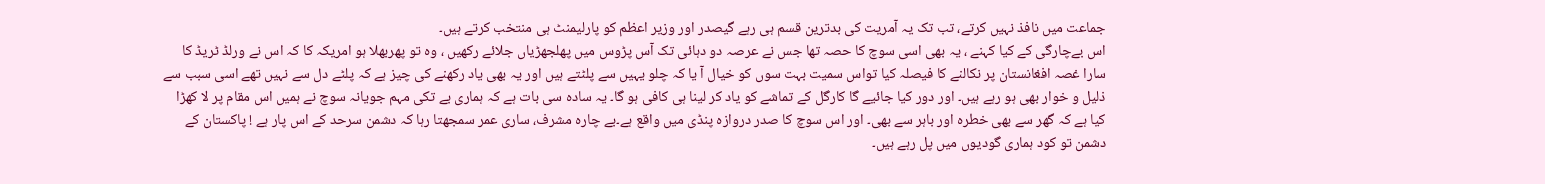جماعت میں نافذ نہیں کرتے، تب تک یہ آمریت کی بدترین قسم ہی رہے گیصدر اور وزیر اعظم کو پارلیمنٹ ہی منتخب کرتے ہیں۔
اس بےچارگی کے کیا کہنے ، یہ بھی اسی سوچ کا حصہ تھا جس نے عرصہ دو دہائی تک آس پڑوس میں پھلجھڑیاں جلائے رکھیں ، وہ تو پھربھلا ہو امریکہ کا کہ اس نے ورلڈ ٹریڈ کا سارا غصہ افغانستان پر نکالنے کا فیصلہ کیا تواس سمیت بہت سوں کو خیال آ یا کہ چلو یہیں سے پلٹتے ہیں اور یہ بھی یاد رکھنے کی چیز ہے کہ پلٹے دل سے نہیں تھے اسی سبب سے ذلیل و خوار بھی ہو رہے ہیں۔ اور دور کیا جائیے گا کارگل کے تماشے کو یاد کر لینا ہی کافی ہو گا۔ یہ سادہ سی بات ہے کہ ہماری بے تکی مہم جویانہ سوچ نے ہمیں اس مقام پر لا کھڑا کیا ہے کہ گھر سے بھی خطرہ اور باہر سے بھی۔ اور اس سوچ کا صدر دروازہ پنڈی میں واقع ہے۔بے چارہ مشرف، ساری عمر سمجھتا رہا کہ دشمن سرحد کے اس پار ہے ! پاکستان کے دشمن تو کود ہماری گودیوں میں پل رہے ہیں۔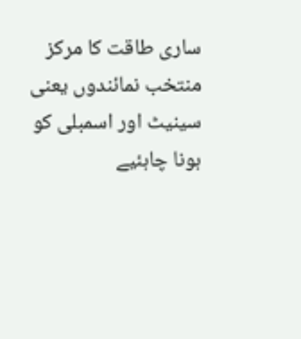ساری طاقت کا مرکز منتخب نمائندوں یعنی سینیٹ اور اسمبلی کو ہونا چاہئیے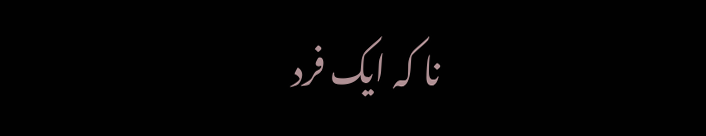نا کہ ایک فرد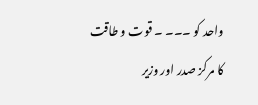واحد کو ۔۔۔ ۔ قوت و طاقت کا مرکز صدر اور وزیر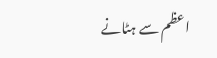اعظم سے ہٹانے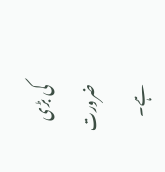کی بڑی ضرورت ہے۔